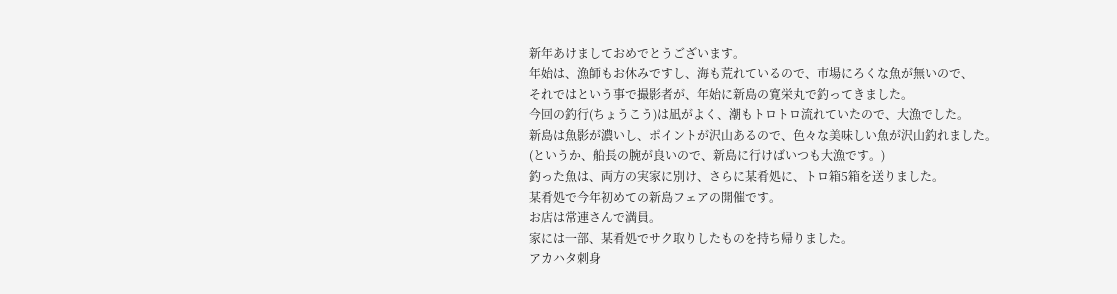新年あけましておめでとうございます。
年始は、漁師もお休みですし、海も荒れているので、市場にろくな魚が無いので、
それではという事で撮影者が、年始に新島の寛栄丸で釣ってきました。
今回の釣行(ちょうこう)は凪がよく、潮もトロトロ流れていたので、大漁でした。
新島は魚影が濃いし、ポイントが沢山あるので、色々な美味しい魚が沢山釣れました。
(というか、船長の腕が良いので、新島に行けばいつも大漁です。)
釣った魚は、両方の実家に別け、さらに某肴処に、トロ箱5箱を送りました。
某肴処で今年初めての新島フェアの開催です。
お店は常連さんで満員。
家には一部、某肴処でサク取りしたものを持ち帰りました。
アカハタ刺身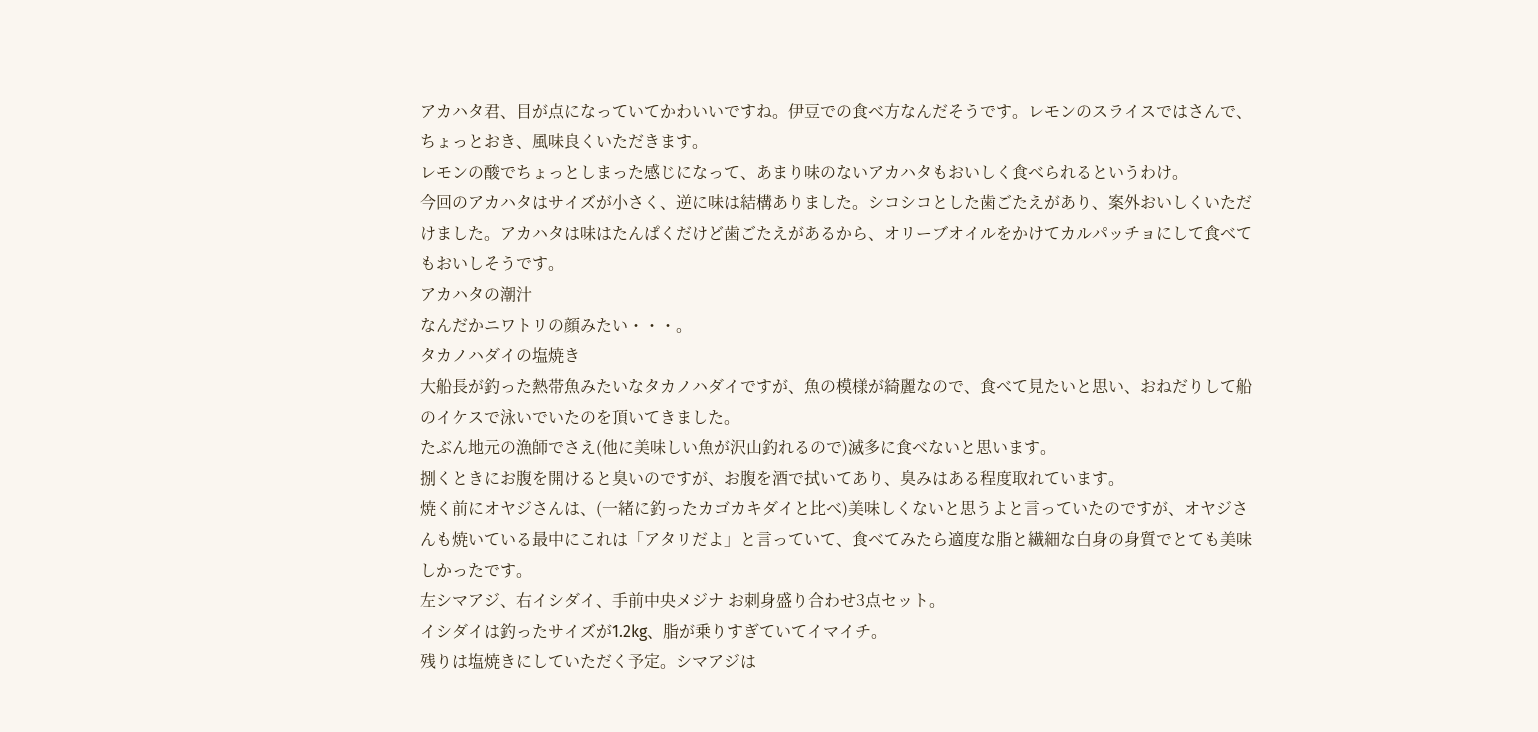アカハタ君、目が点になっていてかわいいですね。伊豆での食べ方なんだそうです。レモンのスライスではさんで、ちょっとおき、風味良くいただきます。
レモンの酸でちょっとしまった感じになって、あまり味のないアカハタもおいしく食べられるというわけ。
今回のアカハタはサイズが小さく、逆に味は結構ありました。シコシコとした歯ごたえがあり、案外おいしくいただけました。アカハタは味はたんぱくだけど歯ごたえがあるから、オリーブオイルをかけてカルパッチョにして食べてもおいしそうです。
アカハタの潮汁
なんだかニワトリの顔みたい・・・。
タカノハダイの塩焼き
大船長が釣った熱帯魚みたいなタカノハダイですが、魚の模様が綺麗なので、食べて見たいと思い、おねだりして船のイケスで泳いでいたのを頂いてきました。
たぶん地元の漁師でさえ(他に美味しい魚が沢山釣れるので)滅多に食べないと思います。
捌くときにお腹を開けると臭いのですが、お腹を酒で拭いてあり、臭みはある程度取れています。
焼く前にオヤジさんは、(一緒に釣ったカゴカキダイと比べ)美味しくないと思うよと言っていたのですが、オヤジさんも焼いている最中にこれは「アタリだよ」と言っていて、食べてみたら適度な脂と繊細な白身の身質でとても美味しかったです。
左シマアジ、右イシダイ、手前中央メジナ お刺身盛り合わせ3点セット。
イシダイは釣ったサイズが1.2kg、脂が乗りすぎていてイマイチ。
残りは塩焼きにしていただく予定。シマアジは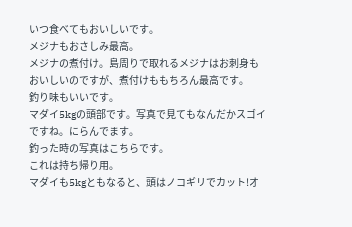いつ食べてもおいしいです。
メジナもおさしみ最高。
メジナの煮付け。島周りで取れるメジナはお刺身もおいしいのですが、煮付けももちろん最高です。
釣り味もいいです。
マダイ5kgの頭部です。写真で見てもなんだかスゴイですね。にらんでます。
釣った時の写真はこちらです。
これは持ち帰り用。
マダイも5kgともなると、頭はノコギリでカット!オ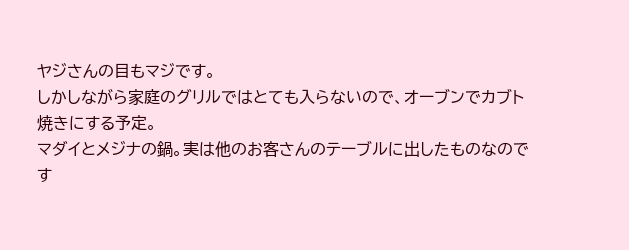ヤジさんの目もマジです。
しかしながら家庭のグリルではとても入らないので、オーブンでカブト焼きにする予定。
マダイとメジナの鍋。実は他のお客さんのテーブルに出したものなのです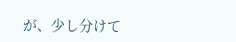が、少し分けて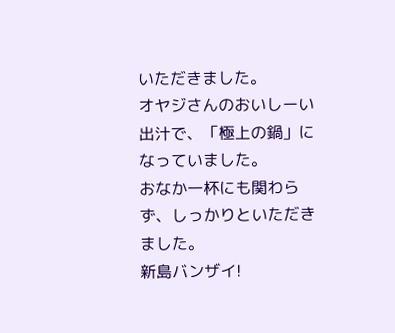いただきました。
オヤジさんのおいしーい出汁で、「極上の鍋」になっていました。
おなか一杯にも関わらず、しっかりといただきました。
新島バンザイ!